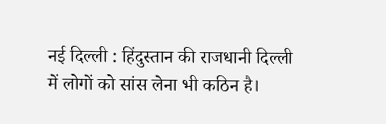नई दिल्ली : हिंदुस्तान की राजधानी दिल्ली में लोगों को सांस लेना भी कठिन है।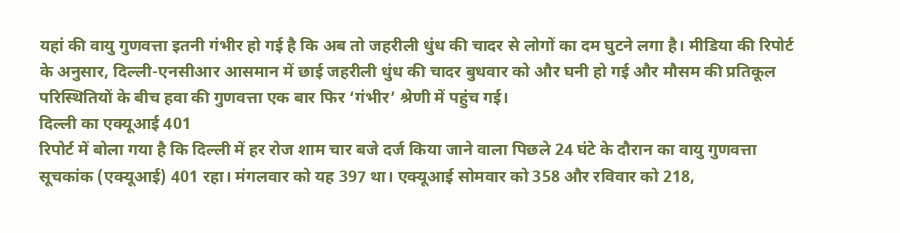यहां की वायु गुणवत्ता इतनी गंभीर हो गई है कि अब तो जहरीली धुंध की चादर से लोगों का दम घुटने लगा है। मीडिया की रिपोर्ट के अनुसार, दिल्ली-एनसीआर आसमान में छाई जहरीली धुंध की चादर बुधवार को और घनी हो गई और मौसम की प्रतिकूल परिस्थितियों के बीच हवा की गुणवत्ता एक बार फिर ‘गंभीर’ श्रेणी में पहुंच गई।
दिल्ली का एक्यूआई 401
रिपोर्ट में बोला गया है कि दिल्ली में हर रोज शाम चार बजे दर्ज किया जाने वाला पिछले 24 घंटे के दौरान का वायु गुणवत्ता सूचकांक (एक्यूआई) 401 रहा। मंगलवार को यह 397 था। एक्यूआई सोमवार को 358 और रविवार को 218,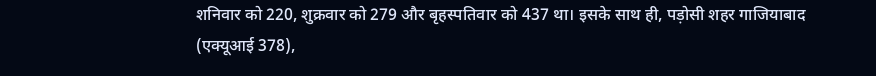शनिवार को 220, शुक्रवार को 279 और बृहस्पतिवार को 437 था। इसके साथ ही, पड़ोसी शहर गाजियाबाद (एक्यूआई 378),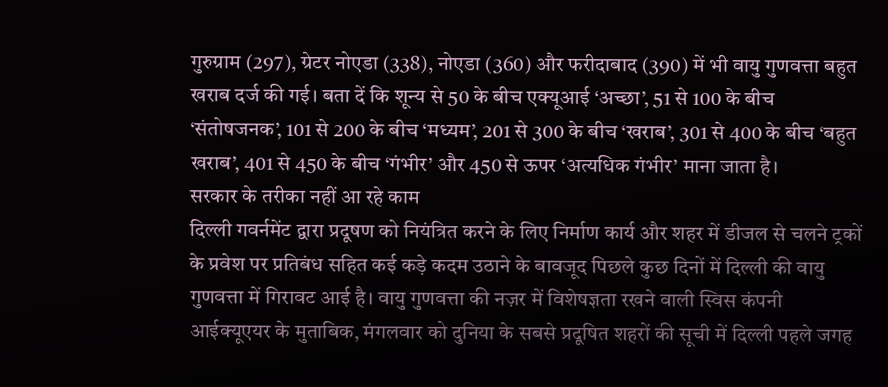गुरुग्राम (297), ग्रेटर नोएडा (338), नोएडा (360) और फरीदाबाद (390) में भी वायु गुणवत्ता बहुत खराब दर्ज की गई। बता दें कि शून्य से 50 के बीच एक्यूआई ‘अच्छा’, 51 से 100 के बीच ‘संतोषजनक’, 101 से 200 के बीच ‘मध्यम’, 201 से 300 के बीच ‘खराब’, 301 से 400 के बीच ‘बहुत खराब’, 401 से 450 के बीच ‘गंभीर’ और 450 से ऊपर ‘अत्यधिक गंभीर’ माना जाता है।
सरकार के तरीका नहीं आ रहे काम
दिल्ली गवर्नमेंट द्वारा प्रदूषण को नियंत्रित करने के लिए निर्माण कार्य और शहर में डीजल से चलने ट्रकों के प्रवेश पर प्रतिबंध सहित कई कड़े कदम उठाने के बावजूद पिछले कुछ दिनों में दिल्ली की वायु गुणवत्ता में गिरावट आई है। वायु गुणवत्ता की नज़र में विशेषज्ञता रखने वाली स्विस कंपनी आईक्यूएयर के मुताबिक, मंगलवार को दुनिया के सबसे प्रदूषित शहरों की सूची में दिल्ली पहले जगह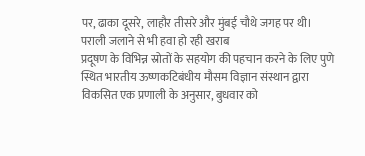पर, ढाका दूसरे, लाहौर तीसरे और मुंबई चौथे जगह पर थी।
पराली जलाने से भी हवा हो रही खराब
प्रदूषण के विभिन्न स्रोतों के सहयोग की पहचान करने के लिए पुणे स्थित भारतीय ऊष्णकटिबंधीय मौसम विज्ञान संस्थान द्वारा विकसित एक प्रणाली के अनुसार, बुधवार को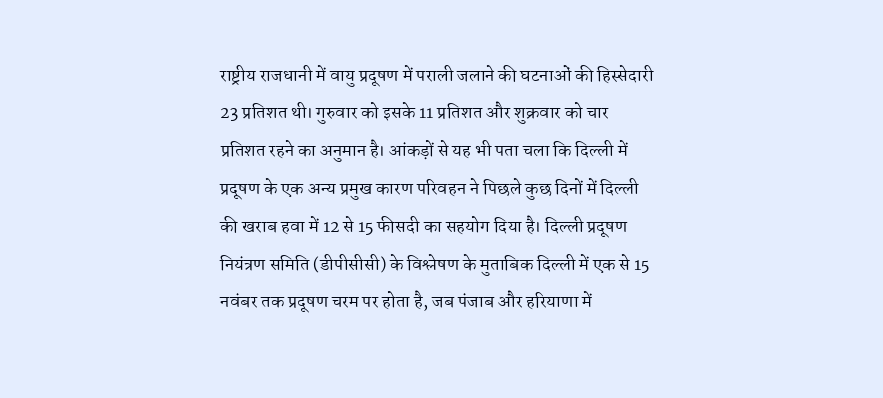राष्ट्रीय राजधानी में वायु प्रदूषण में पराली जलाने की घटनाओं की हिस्सेदारी 23 प्रतिशत थी। गुरुवार को इसके 11 प्रतिशत और शुक्रवार को चार प्रतिशत रहने का अनुमान है। आंकड़ों से यह भी पता चला कि दिल्ली में प्रदूषण के एक अन्य प्रमुख कारण परिवहन ने पिछले कुछ दिनों में दिल्ली की खराब हवा में 12 से 15 फीसदी का सहयोग दिया है। दिल्ली प्रदूषण नियंत्रण समिति (डीपीसीसी) के विश्लेषण के मुताबिक दिल्ली में एक से 15 नवंबर तक प्रदूषण चरम पर होता है, जब पंजाब और हरियाणा में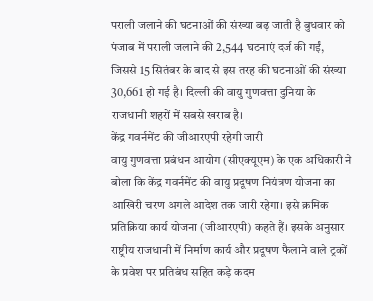पराली जलाने की घटनाओं की संख्या बढ़ जाती है बुधवार को पंजाब में पराली जलाने की 2,544 घटनाएं दर्ज की गईं, जिससे 15 सितंबर के बाद से इस तरह की घटनाओं की संख्या 30,661 हो गई है। दिल्ली की वायु गुणवत्ता दुनिया के राजधानी शहरों में सबसे खराब है।
केंद्र गवर्नमेंट की जीआरएपी रहेगी जारी
वायु गुणवत्ता प्रबंधन आयोग (सीएक्यूएम) के एक अधिकारी ने बोला कि केंद्र गवर्नमेंट की वायु प्रदूषण नियंत्रण योजना का आखिरी चरण अगले आदेश तक जारी रहेगा। इसे क्रमिक प्रतिक्रिया कार्य योजना (जीआरएपी) कहते हैं। इसके अनुसार राष्ट्रीय राजधानी में निर्माण कार्य और प्रदूषण फैलाने वाले ट्रकों के प्रवेश पर प्रतिबंध सहित कड़े कदम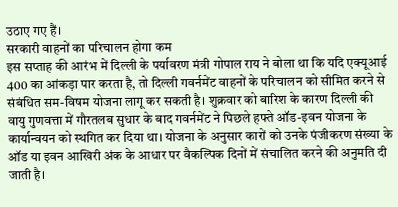उठाए गए हैं।
सरकारी वाहनों का परिचालन होगा कम
इस सप्ताह की आरंभ में दिल्ली के पर्यावरण मंत्री गोपाल राय ने बोला था कि यदि एक्यूआई 400 का आंकड़ा पार करता है, तो दिल्ली गवर्नमेंट वाहनों के परिचालन को सीमित करने से संबंधित सम-विषम योजना लागू कर सकती है। शुक्रवार को बारिश के कारण दिल्ली की वायु गुणवत्ता में गौरतलब सुधार के बाद गवर्नमेंट ने पिछले हफ्ते ऑड-इवन योजना के कार्यान्वयन को स्थगित कर दिया था। योजना के अनुसार कारों को उनके पंजीकरण संख्या के ऑड या इवन आखिरी अंक के आधार पर वैकल्पिक दिनों में संचालित करने की अनुमति दी जाती है।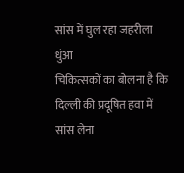सांस में घुल रहा जहरीला धुंआ
चिकित्सकों का बोलना है कि दिल्ली की प्रदूषित हवा में सांस लेना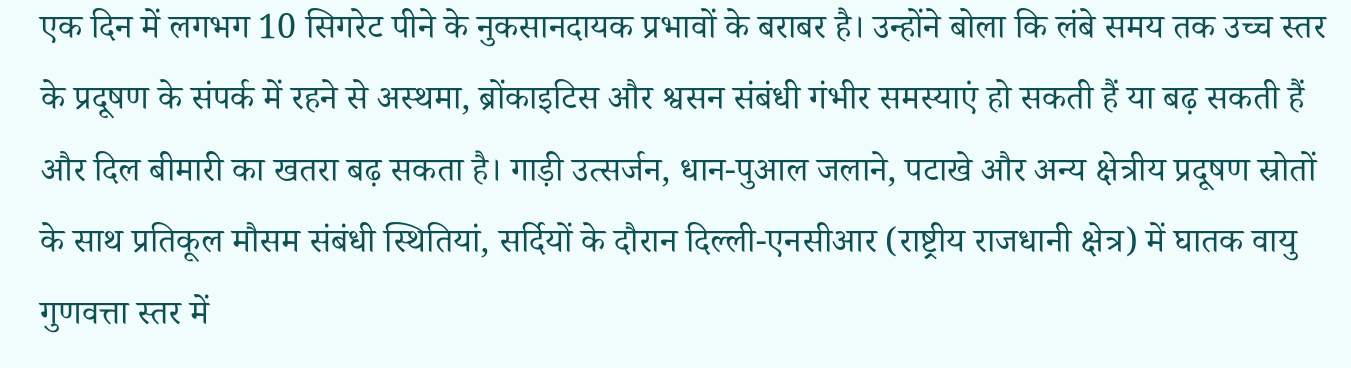एक दिन में लगभग 10 सिगरेट पीने के नुकसानदायक प्रभावों के बराबर है। उन्होंने बोला कि लंबे समय तक उच्च स्तर के प्रदूषण के संपर्क में रहने से अस्थमा, ब्रोंकाइटिस और श्वसन संबंधी गंभीर समस्याएं हो सकती हैं या बढ़ सकती हैं और दिल बीमारी का खतरा बढ़ सकता है। गाड़ी उत्सर्जन, धान-पुआल जलाने, पटाखे और अन्य क्षेत्रीय प्रदूषण स्रोतों के साथ प्रतिकूल मौसम संबंधी स्थितियां, सर्दियों के दौरान दिल्ली-एनसीआर (राष्ट्रीय राजधानी क्षेत्र) में घातक वायु गुणवत्ता स्तर में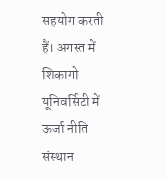सहयोग करती हैं। अगस्त में शिकागो यूनिवर्सिटी में ऊर्जा नीति संस्थान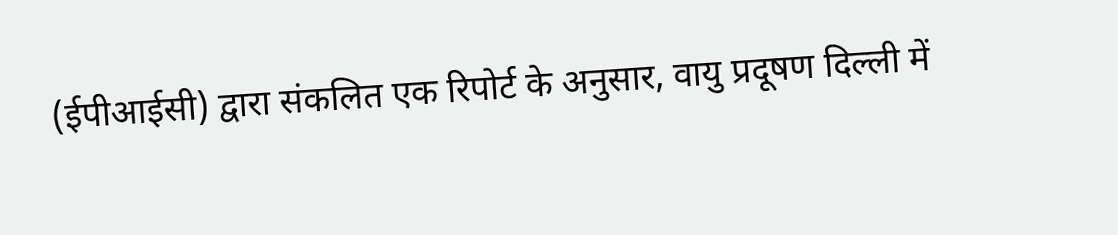(ईपीआईसी) द्वारा संकलित एक रिपोर्ट के अनुसार, वायु प्रदूषण दिल्ली में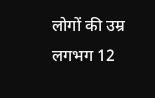लोगों की उम्र लगभग 12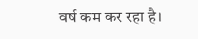वर्ष कम कर रहा है।